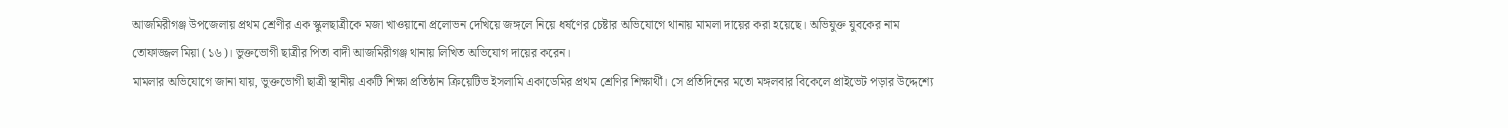আজমিরীগঞ্জ উপজেলায় প্রথম শ্রেণীর এক স্কুলছাত্রীকে মজা খাওয়ানো প্রলোভন দেখিয়ে জঙ্গলে নিয়ে ধর্ষণের চেষ্টার অভিযোগে থানায় মামলা দায়ের করা হয়েছে। অভিযুক্ত যুবকের নাম তোফাজ্জল মিয়া (১৬)। ভুক্তভোগী ছাত্রীর পিতা বাদী আজমিরীগঞ্জ থানায় লিখিত অভিযোগ দায়ের করেন।
মামলার অভিযোগে জানা যায়, ভুক্তভোগী ছাত্রী স্থানীয় একটি শিক্ষা প্রতিষ্ঠান ক্রিয়েটিভ ইসলামি একাডেমির প্রথম শ্রেণির শিক্ষার্থী। সে প্রতিদিনের মতো মঙ্গলবার বিকেলে প্রাইভেট পড়ার উদ্দেশ্যে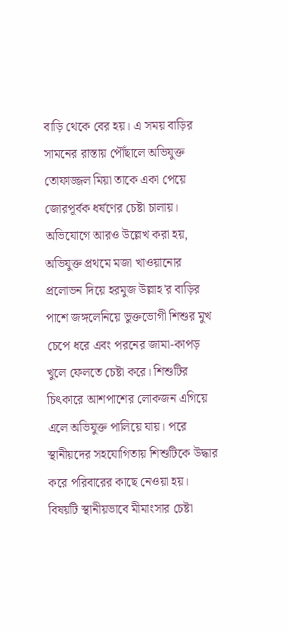বাড়ি থেকে বের হয়। এ সময় বাড়ির সামনের রাস্তায় পৌঁছালে অভিযুক্ত তোফাজ্জল মিয়া তাকে একা পেয়ে জোরপূর্বক ধর্ষণের চেষ্টা চালায়।
অভিযোগে আরও উল্লেখ করা হয়, অভিযুক্ত প্রথমে মজা খাওয়ানোর প্রলোভন দিয়ে হরমুজ উল্লাহ'র বাড়ির পাশে জঙ্গলেনিয়ে ভুক্তভোগী শিশুর মুখ চেপে ধরে এবং পরনের জামা-কাপড় খুলে ফেলতে চেষ্টা করে। শিশুটির চিৎকারে আশপাশের লোকজন এগিয়ে এলে অভিযুক্ত পালিয়ে যায়। পরে স্থানীয়দের সহযোগিতায় শিশুটিকে উদ্ধার করে পরিবারের কাছে নেওয়া হয়।
বিষয়টি স্থানীয়ভাবে মীমাংসার চেষ্টা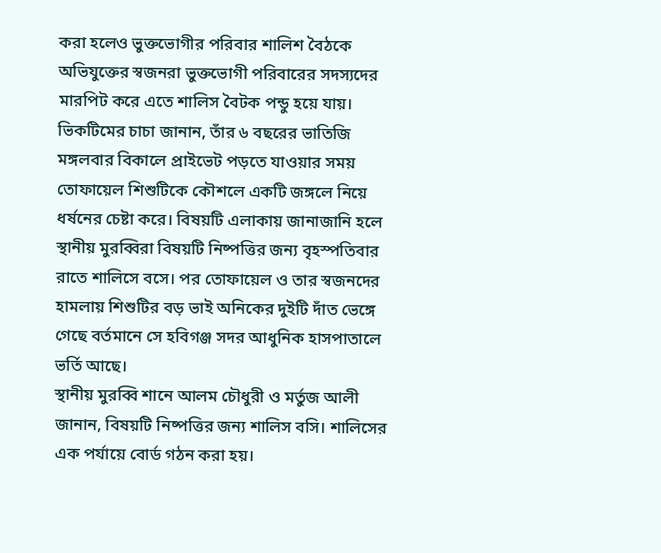করা হলেও ভুক্তভোগীর পরিবার শালিশ বৈঠকে অভিযুক্তের স্বজনরা ভুক্তভোগী পরিবারের সদস্যদের মারপিট করে এতে শালিস বৈটক পন্ডু হয়ে যায়।
ভিকটিমের চাচা জানান, তাঁর ৬ বছরের ভাতিজি মঙ্গলবার বিকালে প্রাইভেট পড়তে যাওয়ার সময় তোফায়েল শিশুটিকে কৌশলে একটি জঙ্গলে নিয়ে ধর্ষনের চেষ্টা করে। বিষয়টি এলাকায় জানাজানি হলে স্থানীয় মুরব্বিরা বিষয়টি নিষ্পত্তির জন্য বৃহস্পতিবার রাতে শালিসে বসে। পর তোফায়েল ও তার স্বজনদের হামলায় শিশুটির বড় ভাই অনিকের দুইটি দাঁত ভেঙ্গে গেছে বর্তমানে সে হবিগঞ্জ সদর আধুনিক হাসপাতালে ভর্তি আছে।
স্থানীয় মুরব্বি শানে আলম চৌধুরী ও মর্তুজ আলী জানান, বিষয়টি নিষ্পত্তির জন্য শালিস বসি। শালিসের এক পর্যায়ে বোর্ড গঠন করা হয়।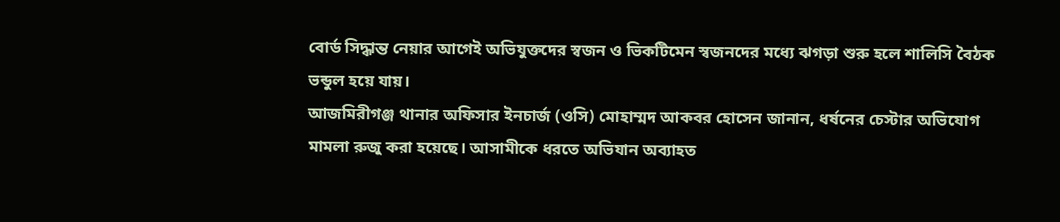বোর্ড সিদ্ধান্ত নেয়ার আগেই অভিযুক্তদের স্বজন ও ভিকটিমেন স্বজনদের মধ্যে ঝগড়া শুরু হলে শালিসি বৈঠক ভন্ডুল হয়ে যায়।
আজমিরীগঞ্জ থানার অফিসার ইনচার্জ (ওসি) মোহাম্মদ আকবর হোসেন জানান, ধর্ষনের চেস্টার অভিযোগ মামলা রুজু করা হয়েছে। আসামীকে ধরতে অভিযান অব্যাহত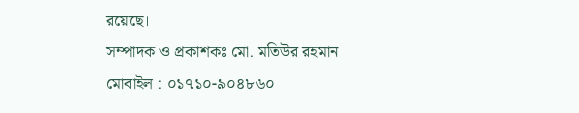রয়েছে।
সম্পাদক ও প্রকাশকঃ মো. মতিউর রহমান
মোবাইল : ০১৭১০-৯০৪৮৬০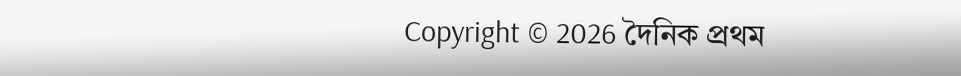Copyright © 2026 দৈনিক প্রথম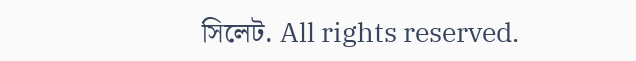সিলেট. All rights reserved.